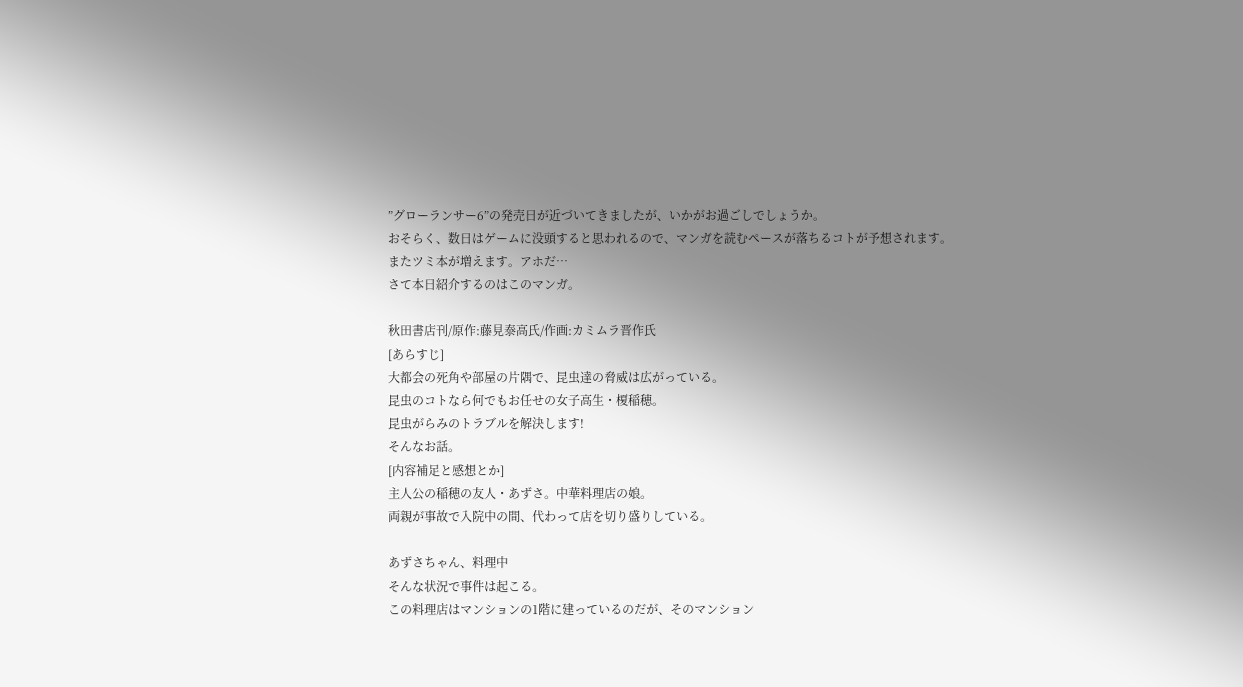”グローランサー6”の発売日が近づいてきましたが、いかがお過ごしでしょうか。
おそらく、数日はゲームに没頭すると思われるので、マンガを読むペースが落ちるコトが予想されます。
またツミ本が増えます。アホだ…
さて本日紹介するのはこのマンガ。

秋田書店刊/原作:藤見泰高氏/作画:カミムラ晋作氏
[あらすじ]
大都会の死角や部屋の片隅で、昆虫達の脅威は広がっている。
昆虫のコトなら何でもお任せの女子高生・榎稲穂。
昆虫がらみのトラブルを解決します!
そんなお話。
[内容補足と感想とか]
主人公の稲穂の友人・あずさ。中華料理店の娘。
両親が事故で入院中の間、代わって店を切り盛りしている。

あずさちゃん、料理中
そんな状況で事件は起こる。
この料理店はマンションの1階に建っているのだが、そのマンション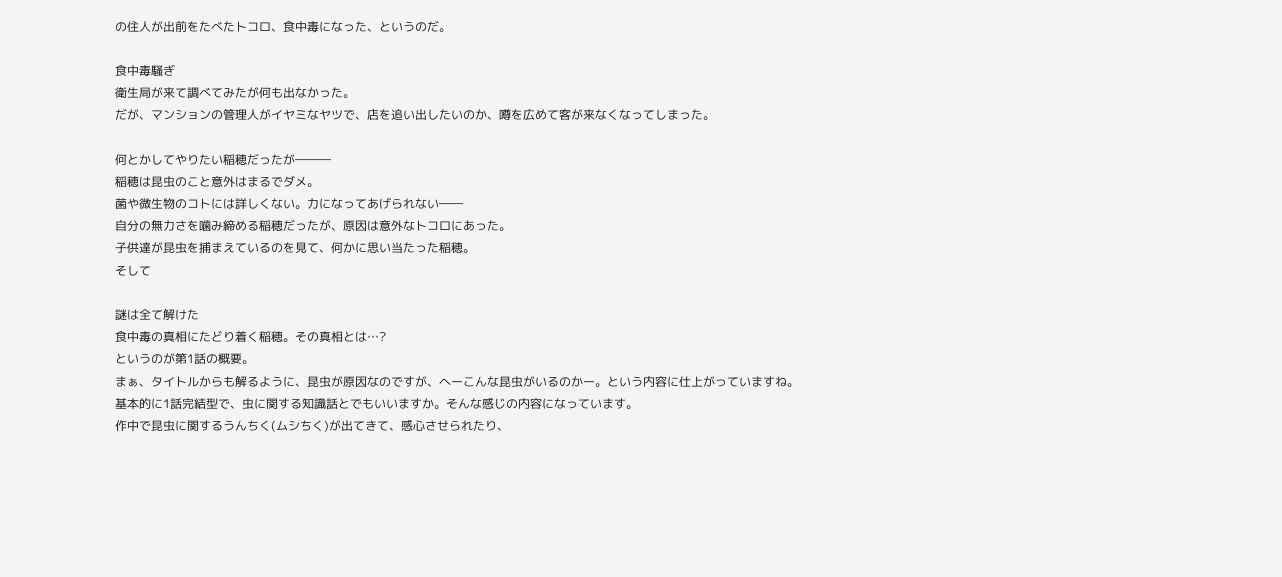の住人が出前をたべたトコロ、食中毒になった、というのだ。

食中毒騒ぎ
衛生局が来て調べてみたが何も出なかった。
だが、マンションの管理人がイヤミなヤツで、店を追い出したいのか、噂を広めて客が来なくなってしまった。

何とかしてやりたい稲穂だったが―――
稲穂は昆虫のこと意外はまるでダメ。
菌や微生物のコトには詳しくない。力になってあげられない――
自分の無力さを噛み締める稲穂だったが、原因は意外なトコロにあった。
子供達が昆虫を捕まえているのを見て、何かに思い当たった稲穂。
そして

謎は全て解けた
食中毒の真相にたどり着く稲穂。その真相とは…?
というのが第1話の概要。
まぁ、タイトルからも解るように、昆虫が原因なのですが、へーこんな昆虫がいるのかー。という内容に仕上がっていますね。
基本的に1話完結型で、虫に関する知識話とでもいいますか。そんな感じの内容になっています。
作中で昆虫に関するうんちく(ムシちく)が出てきて、感心させられたり、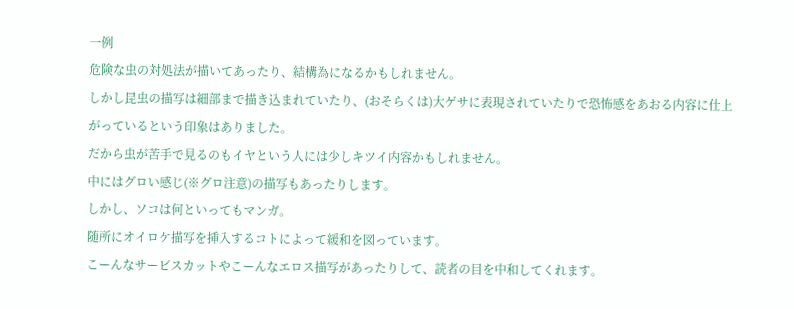一例
危険な虫の対処法が描いてあったり、結構為になるかもしれません。
しかし昆虫の描写は細部まで描き込まれていたり、(おそらくは)大ゲサに表現されていたりで恐怖感をあおる内容に仕上がっているという印象はありました。
だから虫が苦手で見るのもイヤという人には少しキツイ内容かもしれません。
中にはグロい感じ(※グロ注意)の描写もあったりします。
しかし、ソコは何といってもマンガ。
随所にオイロケ描写を挿入するコトによって緩和を図っています。
こーんなサービスカットやこーんなエロス描写があったりして、読者の目を中和してくれます。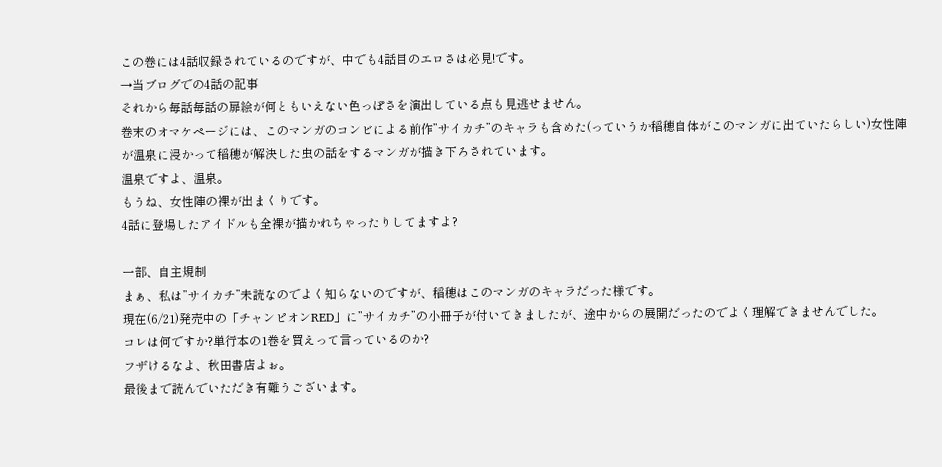この巻には4話収録されているのですが、中でも4話目のエロさは必見!です。
→当ブログでの4話の記事
それから毎話毎話の扉絵が何ともいえない色っぽさを演出している点も見逃せません。
巻末のオマケページには、このマンガのコンビによる前作”サイカチ”のキャラも含めた(っていうか稲穂自体がこのマンガに出ていたらしい)女性陣が温泉に浸かって稲穂が解決した虫の話をするマンガが描き下ろされています。
温泉ですよ、温泉。
もうね、女性陣の裸が出まくりです。
4話に登場したアイドルも全裸が描かれちゃったりしてますよ?

一部、自主規制
まぁ、私は”サイカチ”未読なのでよく知らないのですが、稲穂はこのマンガのキャラだった様です。
現在(6/21)発売中の「チャンピオンRED」に”サイカチ”の小冊子が付いてきましたが、途中からの展開だったのでよく理解できませんでした。
コレは何ですか?単行本の1巻を買えって言っているのか?
フザけるなよ、秋田書店よぉ。
最後まで読んでいただき有難うございます。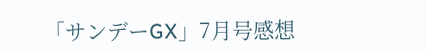「サンデーGX」7月号感想